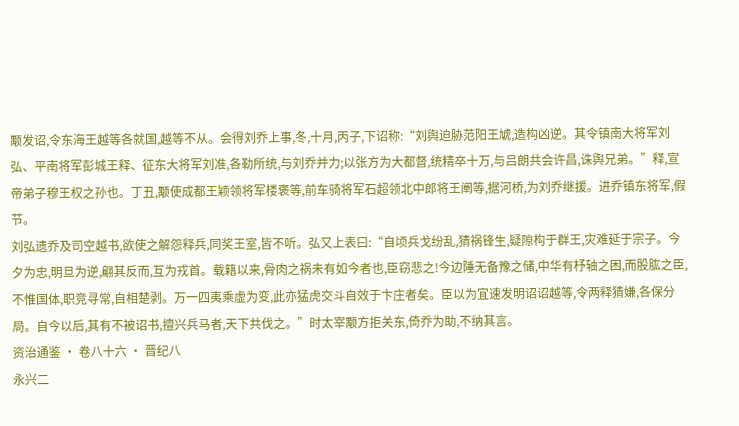颙发诏,令东海王越等各就国,越等不从。会得刘乔上事,冬,十月,丙子,下诏称:“刘舆迫胁范阳王虓,造构凶逆。其令镇南大将军刘弘、平南将军彭城王释、征东大将军刘准,各勒所统,与刘乔并力;以张方为大都督,统精卒十万,与吕朗共会许昌,诛舆兄弟。”释,宣帝弟子穆王权之孙也。丁丑,颙使成都王颖领将军楼褒等,前车骑将军石超领北中郎将王阐等,据河桥,为刘乔继援。进乔镇东将军,假节。
刘弘遗乔及司空越书,欲使之解怨释兵,同奖王室,皆不听。弘又上表曰:“自顷兵戈纷乱,猜祸锋生,疑隙构于群王,灾难延于宗子。今夕为忠,明旦为逆,翩其反而,互为戎首。载籍以来,骨肉之祸未有如今者也,臣窃悲之!今边陲无备豫之储,中华有杼轴之困,而股肱之臣,不惟国体,职竞寻常,自相楚剥。万一四夷乘虚为变,此亦猛虎交斗自效于卞庄者矣。臣以为宜速发明诏诏越等,令两释猜嫌,各保分局。自今以后,其有不被诏书,擅兴兵马者,天下共伐之。”时太宰颙方拒关东,倚乔为助,不纳其言。
资治通鉴 · 卷八十六 · 晋纪八
永兴二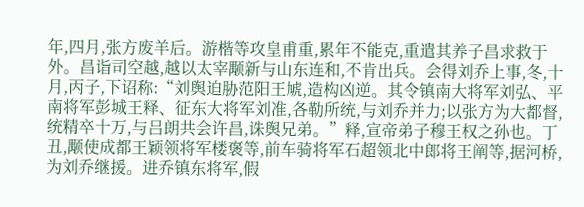年,四月,张方废羊后。游楷等攻皇甫重,累年不能克,重遣其养子昌求救于外。昌诣司空越,越以太宰颙新与山东连和,不肯出兵。会得刘乔上事,冬,十月,丙子,下诏称:“刘舆迫胁范阳王虓,造构凶逆。其令镇南大将军刘弘、平南将军彭城王释、征东大将军刘准,各勒所统,与刘乔并力;以张方为大都督,统精卒十万,与吕朗共会许昌,诛舆兄弟。”释,宣帝弟子穆王权之孙也。丁丑,颙使成都王颖领将军楼褒等,前车骑将军石超领北中郎将王阐等,据河桥,为刘乔继援。进乔镇东将军,假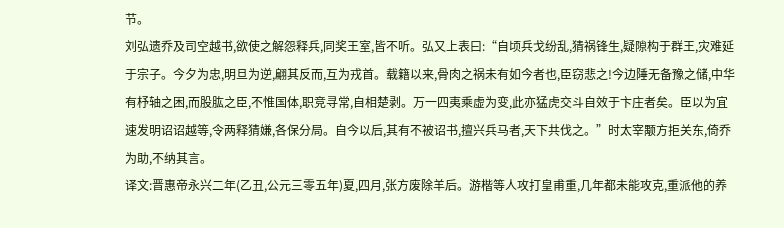节。
刘弘遗乔及司空越书,欲使之解怨释兵,同奖王室,皆不听。弘又上表曰:“自顷兵戈纷乱,猜祸锋生,疑隙构于群王,灾难延于宗子。今夕为忠,明旦为逆,翩其反而,互为戎首。载籍以来,骨肉之祸未有如今者也,臣窃悲之!今边陲无备豫之储,中华有杼轴之困,而股肱之臣,不惟国体,职竞寻常,自相楚剥。万一四夷乘虚为变,此亦猛虎交斗自效于卞庄者矣。臣以为宜速发明诏诏越等,令两释猜嫌,各保分局。自今以后,其有不被诏书,擅兴兵马者,天下共伐之。”时太宰颙方拒关东,倚乔为助,不纳其言。
译文:晋惠帝永兴二年(乙丑,公元三零五年)夏,四月,张方废除羊后。游楷等人攻打皇甫重,几年都未能攻克,重派他的养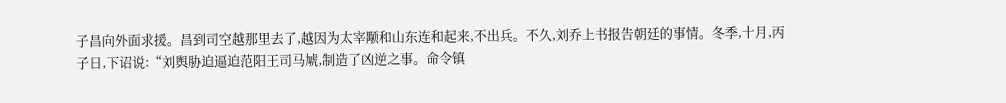子昌向外面求援。昌到司空越那里去了,越因为太宰颙和山东连和起来,不出兵。不久,刘乔上书报告朝廷的事情。冬季,十月,丙子日,下诏说:“刘舆胁迫逼迫范阳王司马虓,制造了凶逆之事。命令镇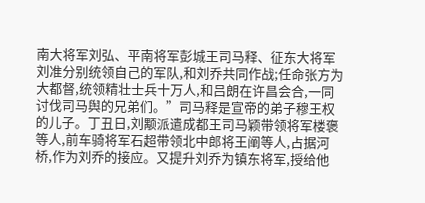南大将军刘弘、平南将军彭城王司马释、征东大将军刘准分别统领自己的军队,和刘乔共同作战;任命张方为大都督,统领精壮士兵十万人,和吕朗在许昌会合,一同讨伐司马舆的兄弟们。”司马释是宣帝的弟子穆王权的儿子。丁丑日,刘颙派遣成都王司马颖带领将军楼褒等人,前车骑将军石超带领北中郎将王阐等人,占据河桥,作为刘乔的接应。又提升刘乔为镇东将军,授给他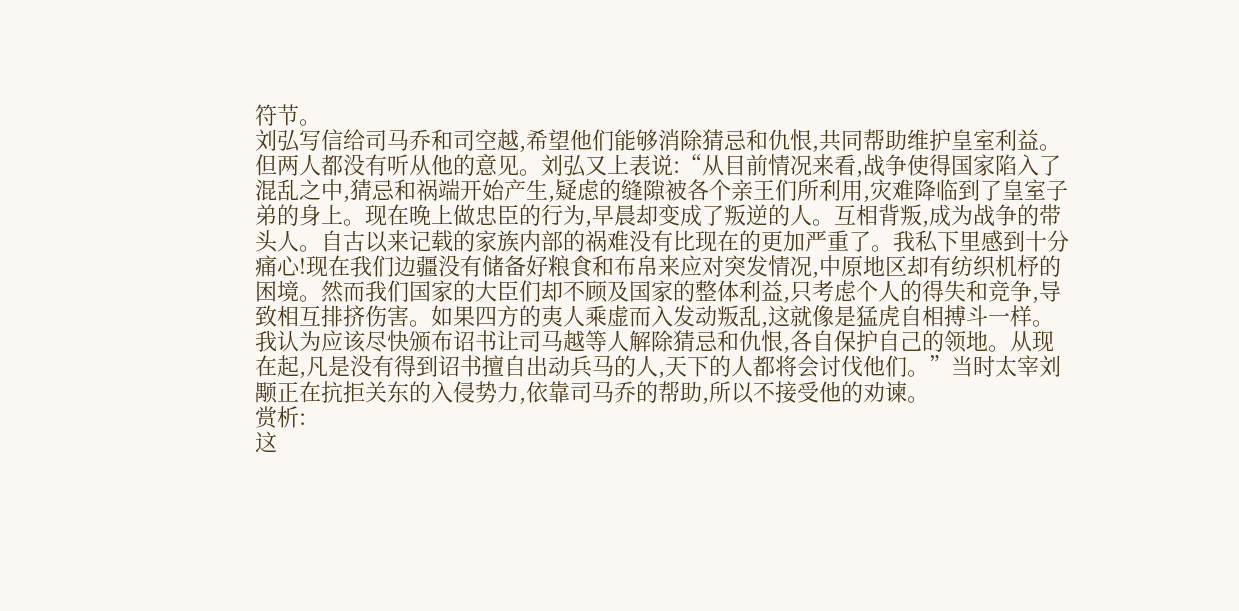符节。
刘弘写信给司马乔和司空越,希望他们能够消除猜忌和仇恨,共同帮助维护皇室利益。但两人都没有听从他的意见。刘弘又上表说:“从目前情况来看,战争使得国家陷入了混乱之中,猜忌和祸端开始产生,疑虑的缝隙被各个亲王们所利用,灾难降临到了皇室子弟的身上。现在晚上做忠臣的行为,早晨却变成了叛逆的人。互相背叛,成为战争的带头人。自古以来记载的家族内部的祸难没有比现在的更加严重了。我私下里感到十分痛心!现在我们边疆没有储备好粮食和布帛来应对突发情况,中原地区却有纺织机杼的困境。然而我们国家的大臣们却不顾及国家的整体利益,只考虑个人的得失和竞争,导致相互排挤伤害。如果四方的夷人乘虚而入发动叛乱,这就像是猛虎自相搏斗一样。我认为应该尽快颁布诏书让司马越等人解除猜忌和仇恨,各自保护自己的领地。从现在起,凡是没有得到诏书擅自出动兵马的人,天下的人都将会讨伐他们。”当时太宰刘颙正在抗拒关东的入侵势力,依靠司马乔的帮助,所以不接受他的劝谏。
赏析:
这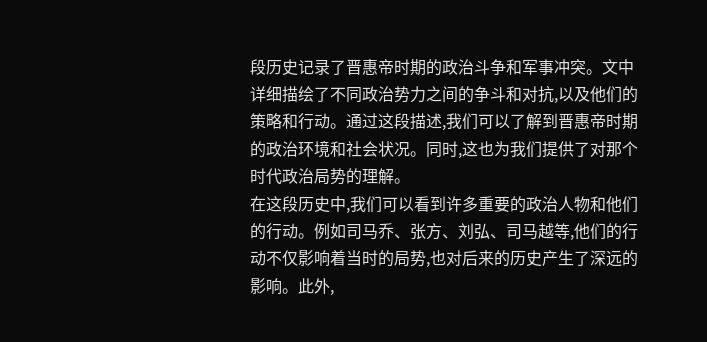段历史记录了晋惠帝时期的政治斗争和军事冲突。文中详细描绘了不同政治势力之间的争斗和对抗,以及他们的策略和行动。通过这段描述,我们可以了解到晋惠帝时期的政治环境和社会状况。同时,这也为我们提供了对那个时代政治局势的理解。
在这段历史中,我们可以看到许多重要的政治人物和他们的行动。例如司马乔、张方、刘弘、司马越等,他们的行动不仅影响着当时的局势,也对后来的历史产生了深远的影响。此外,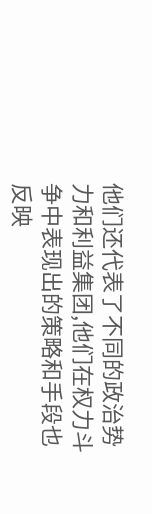他们还代表了不同的政治势力和利益集团,他们在权力斗争中表现出的策略和手段也反映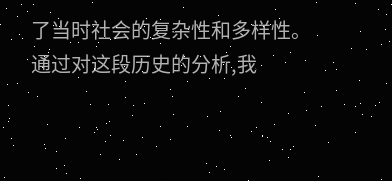了当时社会的复杂性和多样性。
通过对这段历史的分析,我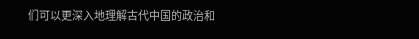们可以更深入地理解古代中国的政治和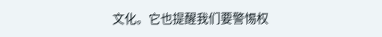文化。它也提醒我们要警惕权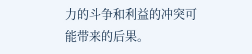力的斗争和利益的冲突可能带来的后果。